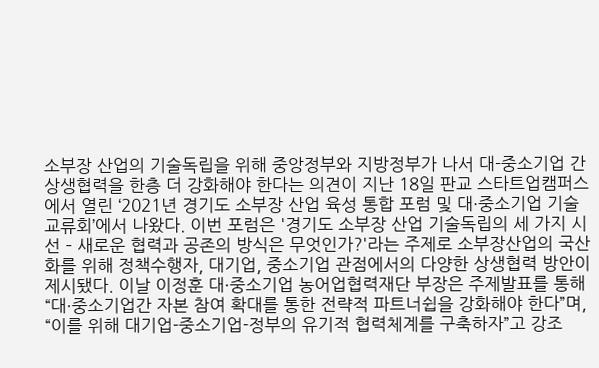소부장 산업의 기술독립을 위해 중앙정부와 지방정부가 나서 대-중소기업 간 상생협력을 한층 더 강화해야 한다는 의견이 지난 18일 판교 스타트업캠퍼스에서 열린 ‘2021년 경기도 소부장 산업 육성 통합 포럼 및 대·중소기업 기술교류회’에서 나왔다. 이번 포럼은 '경기도 소부장 산업 기술독립의 세 가지 시선 – 새로운 협력과 공존의 방식은 무엇인가?'라는 주제로 소부장산업의 국산화를 위해 정책수행자, 대기업, 중소기업 관점에서의 다양한 상생협력 방안이 제시됐다. 이날 이정훈 대·중소기업 농어업협력재단 부장은 주제발표를 통해 “대·중소기업간 자본 참여 확대를 통한 전략적 파트너쉽을 강화해야 한다”며, “이를 위해 대기업-중소기업-정부의 유기적 협력체계를 구축하자”고 강조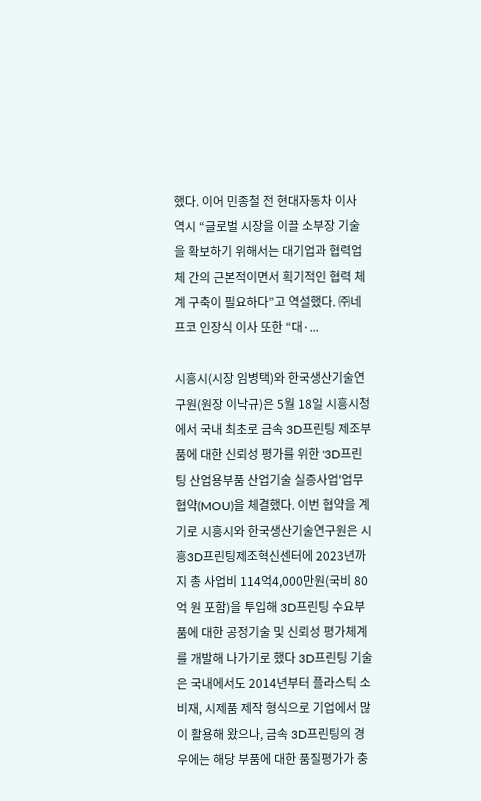했다. 이어 민종철 전 현대자동차 이사 역시 “글로벌 시장을 이끌 소부장 기술을 확보하기 위해서는 대기업과 협력업체 간의 근본적이면서 획기적인 협력 체계 구축이 필요하다”고 역설했다. ㈜네프코 인장식 이사 또한 “대·...

시흥시(시장 임병택)와 한국생산기술연구원(원장 이낙규)은 5월 18일 시흥시청에서 국내 최초로 금속 3D프린팅 제조부품에 대한 신뢰성 평가를 위한 '3D프린팅 산업용부품 산업기술 실증사업'업무협약(MOU)을 체결했다. 이번 협약을 계기로 시흥시와 한국생산기술연구원은 시흥3D프린팅제조혁신센터에 2023년까지 총 사업비 114억4,000만원(국비 80억 원 포함)을 투입해 3D프린팅 수요부품에 대한 공정기술 및 신뢰성 평가체계를 개발해 나가기로 했다 3D프린팅 기술은 국내에서도 2014년부터 플라스틱 소비재, 시제품 제작 형식으로 기업에서 많이 활용해 왔으나, 금속 3D프린팅의 경우에는 해당 부품에 대한 품질평가가 충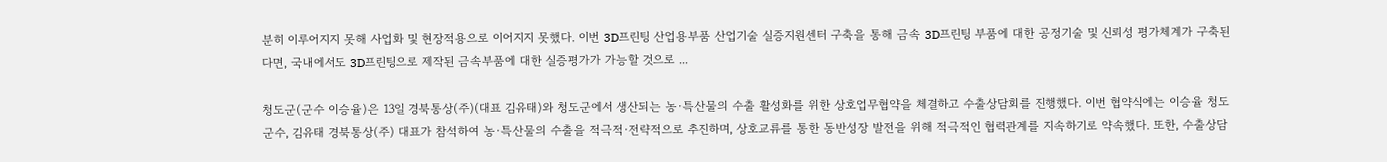분히 이루어지지 못해 사업화 및 현장적용으로 이어지지 못했다. 이번 3D프린팅 산업용부품 산업기술 실증지원센터 구축을 통해 금속 3D프린팅 부품에 대한 공정기술 및 신뢰성 평가체계가 구축된다면, 국내에서도 3D프린팅으로 제작된 금속부품에 대한 실증평가가 가능할 것으로 ...

청도군(군수 이승율)은 13일 경북통상(주)(대표 김유태)와 청도군에서 생산되는 농·특산물의 수출 활성화를 위한 상호업무협약을 체결하고 수출상담회를 진행했다. 이번 협약식에는 이승율 청도군수, 김유태 경북통상(주) 대표가 참석하여 농·특산물의 수출을 적극적·전략적으로 추진하며, 상호교류를 통한 동반성장 발전을 위해 적극적인 협력관계를 지속하기로 약속했다. 또한, 수출상담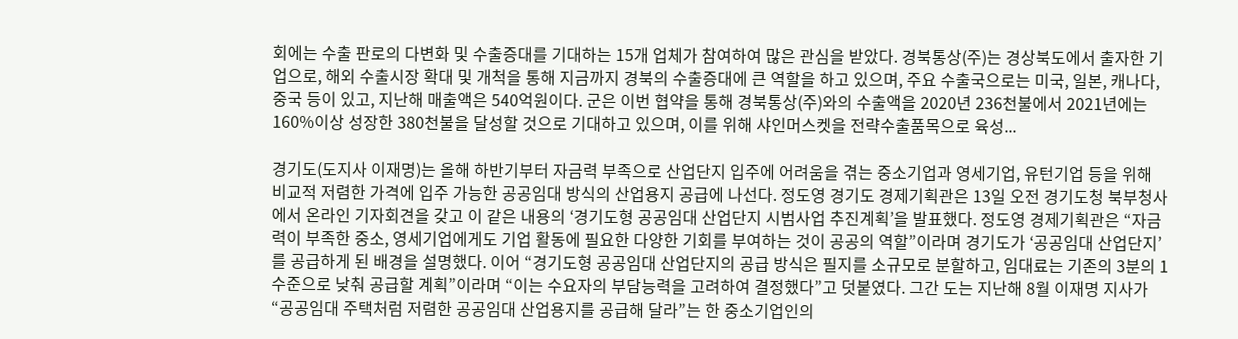회에는 수출 판로의 다변화 및 수출증대를 기대하는 15개 업체가 참여하여 많은 관심을 받았다. 경북통상(주)는 경상북도에서 출자한 기업으로, 해외 수출시장 확대 및 개척을 통해 지금까지 경북의 수출증대에 큰 역할을 하고 있으며, 주요 수출국으로는 미국, 일본, 캐나다, 중국 등이 있고, 지난해 매출액은 540억원이다. 군은 이번 협약을 통해 경북통상(주)와의 수출액을 2020년 236천불에서 2021년에는 160%이상 성장한 380천불을 달성할 것으로 기대하고 있으며, 이를 위해 샤인머스켓을 전략수출품목으로 육성...

경기도(도지사 이재명)는 올해 하반기부터 자금력 부족으로 산업단지 입주에 어려움을 겪는 중소기업과 영세기업, 유턴기업 등을 위해 비교적 저렴한 가격에 입주 가능한 공공임대 방식의 산업용지 공급에 나선다. 정도영 경기도 경제기획관은 13일 오전 경기도청 북부청사에서 온라인 기자회견을 갖고 이 같은 내용의 ‘경기도형 공공임대 산업단지 시범사업 추진계획’을 발표했다. 정도영 경제기획관은 “자금력이 부족한 중소, 영세기업에게도 기업 활동에 필요한 다양한 기회를 부여하는 것이 공공의 역할”이라며 경기도가 ‘공공임대 산업단지’를 공급하게 된 배경을 설명했다. 이어 “경기도형 공공임대 산업단지의 공급 방식은 필지를 소규모로 분할하고, 임대료는 기존의 3분의 1 수준으로 낮춰 공급할 계획”이라며 “이는 수요자의 부담능력을 고려하여 결정했다”고 덧붙였다. 그간 도는 지난해 8월 이재명 지사가 “공공임대 주택처럼 저렴한 공공임대 산업용지를 공급해 달라”는 한 중소기업인의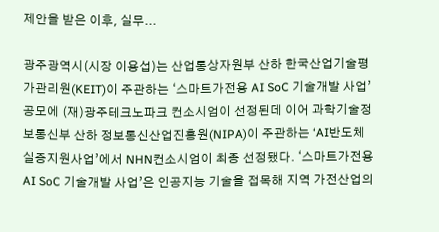제안을 받은 이후, 실무...

광주광역시(시장 이용섭)는 산업통상자원부 산하 한국산업기술평가관리원(KEIT)이 주관하는 ‘스마트가전용 AI SoC 기술개발 사업’ 공모에 (재)광주테크노파크 컨소시엄이 선정된데 이어 과학기술정보통신부 산하 정보통신산업진흥원(NIPA)이 주관하는 ‘AI반도체 실증지원사업’에서 NHN컨소시엄이 최종 선정됐다. ‘스마트가전용 AI SoC 기술개발 사업’은 인공지능 기술을 접목해 지역 가전산업의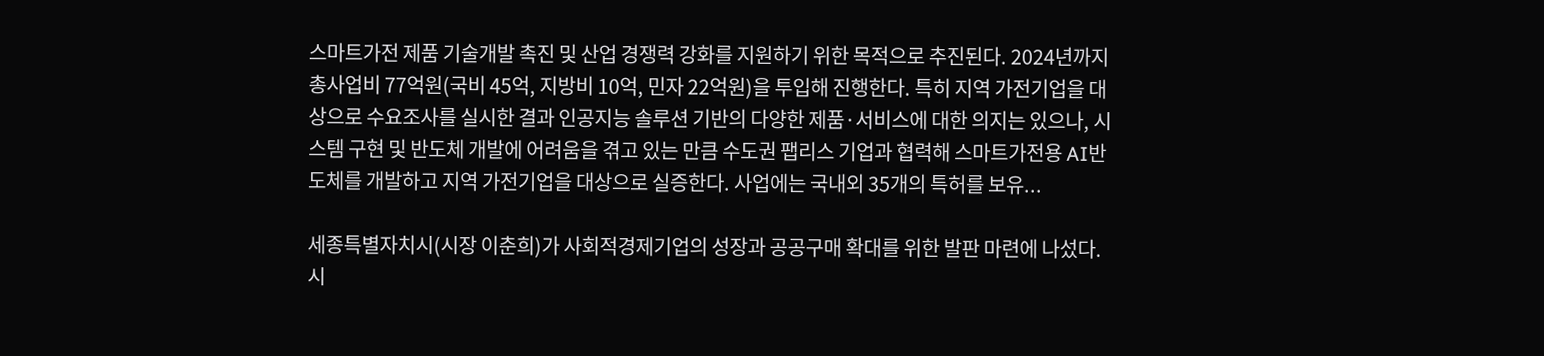스마트가전 제품 기술개발 촉진 및 산업 경쟁력 강화를 지원하기 위한 목적으로 추진된다. 2024년까지 총사업비 77억원(국비 45억, 지방비 10억, 민자 22억원)을 투입해 진행한다. 특히 지역 가전기업을 대상으로 수요조사를 실시한 결과 인공지능 솔루션 기반의 다양한 제품·서비스에 대한 의지는 있으나, 시스템 구현 및 반도체 개발에 어려움을 겪고 있는 만큼 수도권 팹리스 기업과 협력해 스마트가전용 AI반도체를 개발하고 지역 가전기업을 대상으로 실증한다. 사업에는 국내외 35개의 특허를 보유...

세종특별자치시(시장 이춘희)가 사회적경제기업의 성장과 공공구매 확대를 위한 발판 마련에 나섰다. 시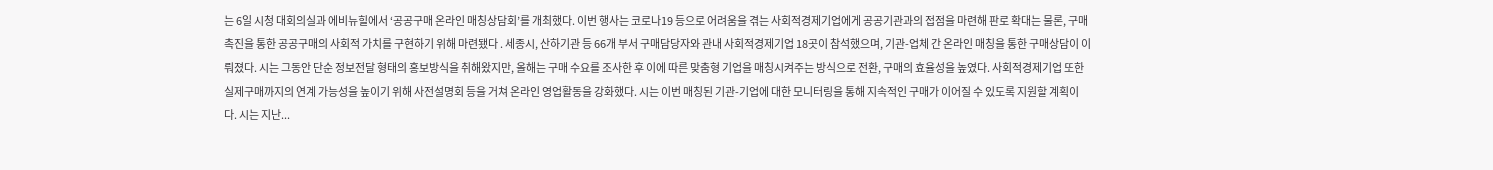는 6일 시청 대회의실과 에비뉴힐에서 ‘공공구매 온라인 매칭상담회’를 개최했다. 이번 행사는 코로나19 등으로 어려움을 겪는 사회적경제기업에게 공공기관과의 접점을 마련해 판로 확대는 물론, 구매촉진을 통한 공공구매의 사회적 가치를 구현하기 위해 마련됐다 . 세종시, 산하기관 등 66개 부서 구매담당자와 관내 사회적경제기업 18곳이 참석했으며, 기관-업체 간 온라인 매칭을 통한 구매상담이 이뤄졌다. 시는 그동안 단순 정보전달 형태의 홍보방식을 취해왔지만, 올해는 구매 수요를 조사한 후 이에 따른 맞춤형 기업을 매칭시켜주는 방식으로 전환, 구매의 효율성을 높였다. 사회적경제기업 또한 실제구매까지의 연계 가능성을 높이기 위해 사전설명회 등을 거쳐 온라인 영업활동을 강화했다. 시는 이번 매칭된 기관-기업에 대한 모니터링을 통해 지속적인 구매가 이어질 수 있도록 지원할 계획이다. 시는 지난...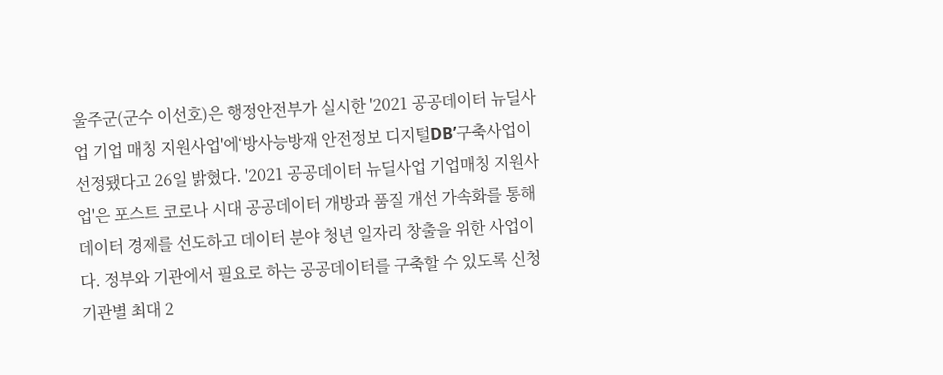울주군(군수 이선호)은 행정안전부가 실시한 '2021 공공데이터 뉴딜사업 기업 매칭 지원사업'에‘방사능방재 안전정보 디지털DB’구축사업이 선정됐다고 26일 밝혔다. '2021 공공데이터 뉴딜사업 기업매칭 지원사업'은 포스트 코로나 시대 공공데이터 개방과 품질 개선 가속화를 통해 데이터 경제를 선도하고 데이터 분야 청년 일자리 창출을 위한 사업이다. 정부와 기관에서 필요로 하는 공공데이터를 구축할 수 있도록 신청 기관별 최대 2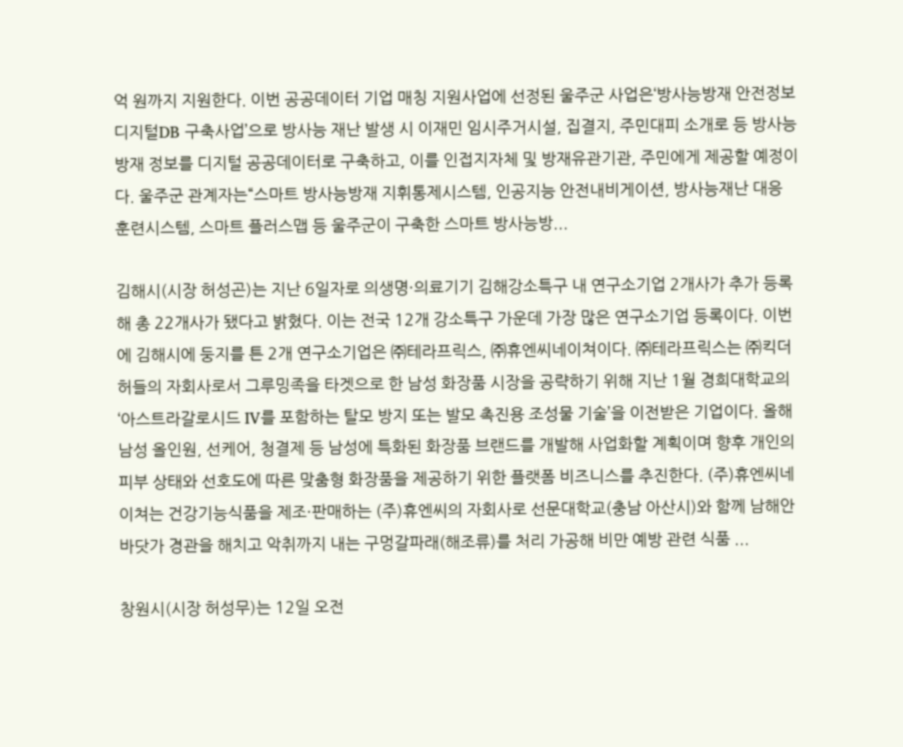억 원까지 지원한다. 이번 공공데이터 기업 매칭 지원사업에 선정된 울주군 사업은‘방사능방재 안전정보 디지털DB 구축사업’으로 방사능 재난 발생 시 이재민 임시주거시설, 집결지, 주민대피 소개로 등 방사능방재 정보를 디지털 공공데이터로 구축하고, 이를 인접지자체 및 방재유관기관, 주민에게 제공할 예정이다. 울주군 관계자는“스마트 방사능방재 지휘통제시스템, 인공지능 안전내비게이션, 방사능재난 대응 훈련시스템, 스마트 플러스맵 등 울주군이 구축한 스마트 방사능방...

김해시(시장 허성곤)는 지난 6일자로 의생명·의료기기 김해강소특구 내 연구소기업 2개사가 추가 등록해 총 22개사가 됐다고 밝혔다. 이는 전국 12개 강소특구 가운데 가장 많은 연구소기업 등록이다. 이번에 김해시에 둥지를 튼 2개 연구소기업은 ㈜테라프릭스, ㈜휴엔씨네이쳐이다. ㈜테라프릭스는 ㈜킥더허들의 자회사로서 그루밍족을 타겟으로 한 남성 화장품 시장을 공략하기 위해 지난 1월 경희대학교의 ‘아스트라갈로시드 IV를 포함하는 탈모 방지 또는 발모 촉진용 조성물 기술’을 이전받은 기업이다. 올해 남성 올인원, 선케어, 청결제 등 남성에 특화된 화장품 브랜드를 개발해 사업화할 계획이며 향후 개인의 피부 상태와 선호도에 따른 맞춤형 화장품을 제공하기 위한 플랫폼 비즈니스를 추진한다. (주)휴엔씨네이쳐는 건강기능식품을 제조·판매하는 (주)휴엔씨의 자회사로 선문대학교(충남 아산시)와 함께 남해안 바닷가 경관을 해치고 악취까지 내는 구멍갈파래(해조류)를 처리 가공해 비만 예방 관련 식품 ...

창원시(시장 허성무)는 12일 오전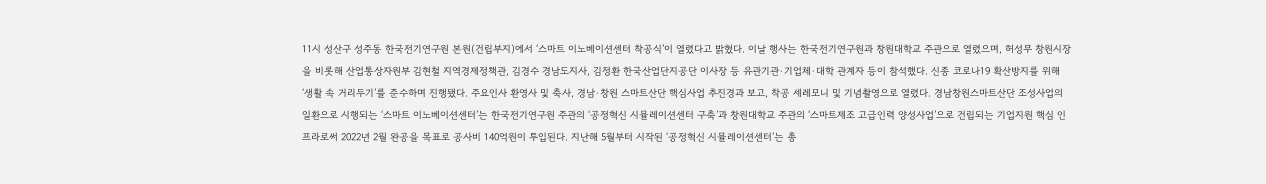11시 성산구 성주동 한국전기연구원 본원(건립부지)에서 ‘스마트 이노베이션센터 착공식’이 열렸다고 밝혔다. 이날 행사는 한국전기연구원과 창원대학교 주관으로 열렸으며, 허성무 창원시장을 비롯해 산업통상자원부 김현철 지역경제정책관, 김경수 경남도지사, 김정환 한국산업단지공단 이사장 등 유관기관·기업체·대학 관계자 등이 참석했다. 신종 코로나19 확산방지를 위해 ‘생활 속 거리두기’를 준수하며 진행됐다. 주요인사 환영사 및 축사, 경남·창원 스마트산단 핵심사업 추진경과 보고, 착공 세레모니 및 기념촬영으로 열렸다. 경남창원스마트산단 조성사업의 일환으로 시행되는 ‘스마트 이노베이션센터’는 한국전기연구원 주관의 ‘공정혁신 시뮬레이션센터 구축’과 창원대학교 주관의 ‘스마트제조 고급인력 양성사업’으로 건립되는 기업지원 핵심 인프라로써 2022년 2월 완공을 목표로 공사비 140억원이 투입된다. 지난해 5월부터 시작된 ‘공정혁신 시뮬레이션센터’는 총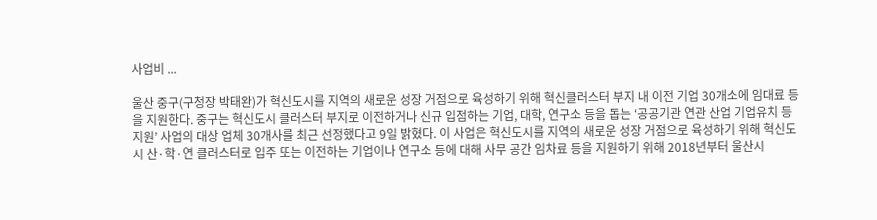사업비 ...

울산 중구(구청장 박태완)가 혁신도시를 지역의 새로운 성장 거점으로 육성하기 위해 혁신클러스터 부지 내 이전 기업 30개소에 임대료 등을 지원한다. 중구는 혁신도시 클러스터 부지로 이전하거나 신규 입점하는 기업, 대학, 연구소 등을 돕는 ‘공공기관 연관 산업 기업유치 등 지원’ 사업의 대상 업체 30개사를 최근 선정했다고 9일 밝혔다. 이 사업은 혁신도시를 지역의 새로운 성장 거점으로 육성하기 위해 혁신도시 산·학·연 클러스터로 입주 또는 이전하는 기업이나 연구소 등에 대해 사무 공간 임차료 등을 지원하기 위해 2018년부터 울산시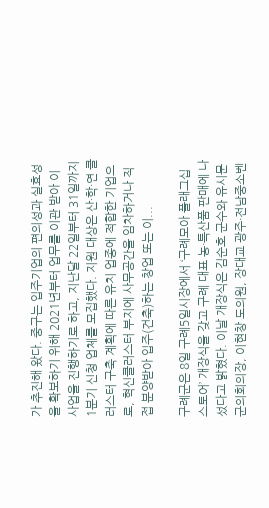가 추진해 왔다. 중구는 입주기업의 편의성과 실효성을 확보하기 위해 2021년부터 업무를 이관 받아 이 사업을 진행하기로 하고, 지난달 22일부터 31일까지 1분기 신청 업체를 모집했다. 지원 대상은 산·학·연 클러스터 구축 계획에 따른 유치 업종에 적합한 기업으로, 혁신클러스터 부지에 사무공간을 임차하거나 직접 분양받아 입주(건축)하는 창업 또는 이...

구례군은 8일 구례5일시장에서 ‘구례모아 플래그십 스토어’ 개장식을 갖고 구례 대표 농·특산품 판매에 나섰다고 밝혔다. 이날 개장식은 김순호 군수와 유시문 군의회의장, 이현창 도의원, 장대교 광주·전남중소벤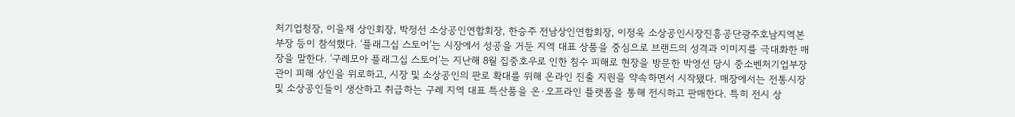처기업청장, 이을재 상인회장, 박정선 소상공인연합회장, 한승주 전남상인연합회장, 이정욱 소상공인시장진흥공단광주호남지역본부장 등이 참석했다. ‘플래그십 스토어’는 시장에서 성공을 거둔 지역 대표 상품을 중심으로 브랜드의 성격과 이미지를 극대화한 매장을 말한다. ‘구례모아 플래그십 스토어’는 지난해 8월 집중호우로 인한 침수 피해로 현장을 방문한 박영선 당시 중소벤처기업부장관이 피해 상인을 위로하고, 시장 및 소상공인의 판로 확대를 위해 온라인 진출 지원을 약속하면서 시작됐다. 매장에서는 전통시장 및 소상공인들이 생산하고 취급하는 구례 지역 대표 특산품을 온·오프라인 플랫폼을 통해 전시하고 판매한다. 특히 전시 상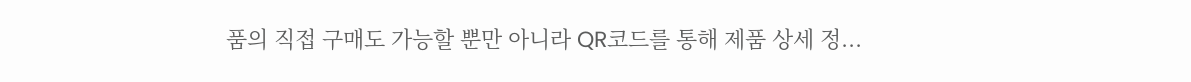품의 직접 구매도 가능할 뿐만 아니라 QR코드를 통해 제품 상세 정...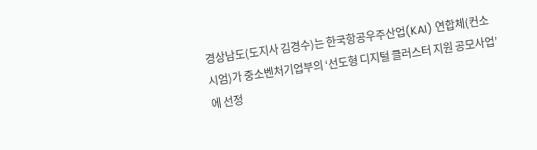경상남도(도지사 김경수)는 한국항공우주산업(KAI) 연합체(컨소시엄)가 중소벤처기업부의 ‘선도형 디지털 클러스터 지원 공모사업’에 선정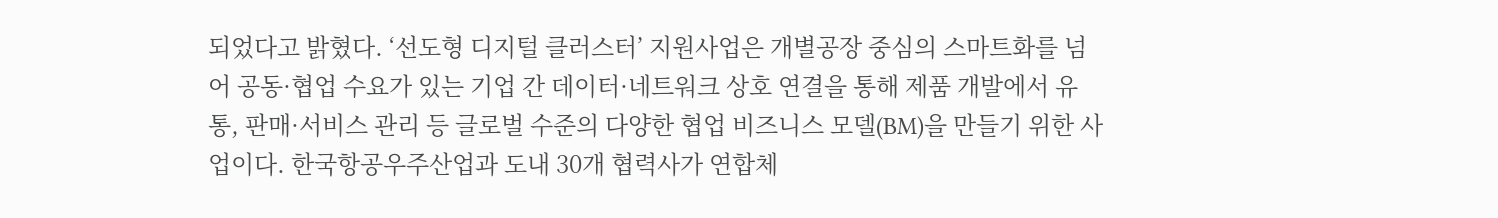되었다고 밝혔다. ‘선도형 디지털 클러스터’ 지원사업은 개별공장 중심의 스마트화를 넘어 공동·협업 수요가 있는 기업 간 데이터·네트워크 상호 연결을 통해 제품 개발에서 유통, 판매·서비스 관리 등 글로벌 수준의 다양한 협업 비즈니스 모델(BM)을 만들기 위한 사업이다. 한국항공우주산업과 도내 30개 협력사가 연합체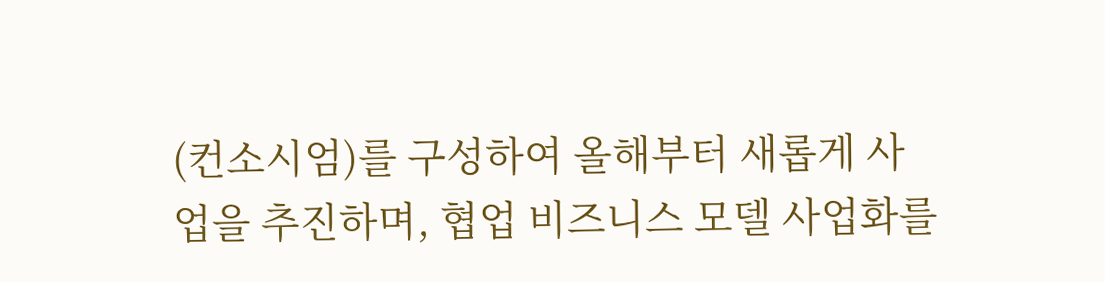(컨소시엄)를 구성하여 올해부터 새롭게 사업을 추진하며, 협업 비즈니스 모델 사업화를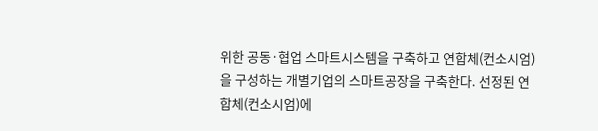위한 공동·협업 스마트시스템을 구축하고 연합체(컨소시엄)을 구성하는 개별기업의 스마트공장을 구축한다. 선정된 연합체(컨소시엄)에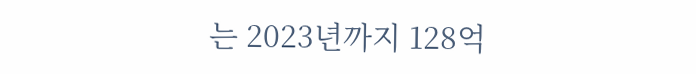는 2023년까지 128억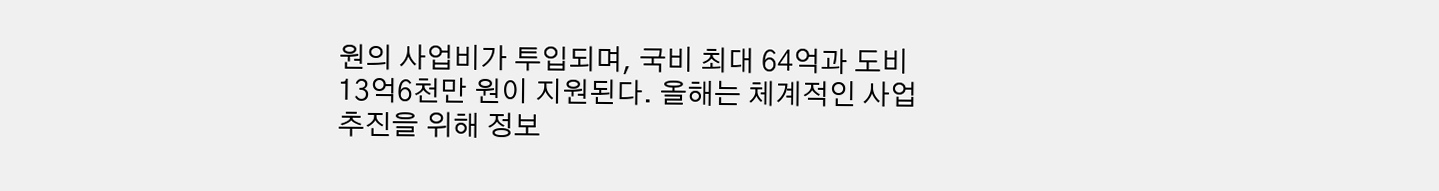원의 사업비가 투입되며, 국비 최대 64억과 도비 13억6천만 원이 지원된다. 올해는 체계적인 사업 추진을 위해 정보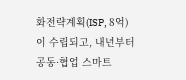화전략계획(ISP, 8억)이 수립되고, 내년부터 공동·협업 스마트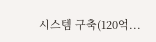시스템 구축(120억...